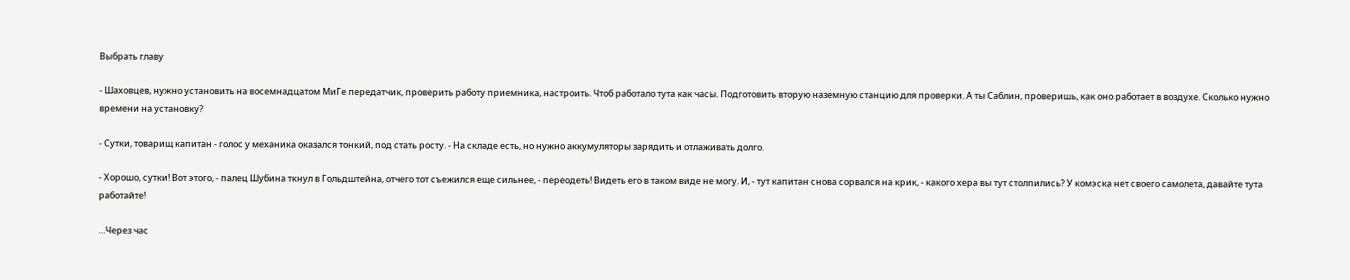Выбрать главу

- Шаховцев, нужно установить на восемнадцатом МиГе передатчик, проверить работу приемника, настроить. Чтоб работало тута как часы. Подготовить вторую наземную станцию для проверки. А ты Саблин, проверишь, как оно работает в воздухе. Сколько нужно времени на установку?

- Сутки, товарищ капитан - голос у механика оказался тонкий, под стать росту. - На складе есть, но нужно аккумуляторы зарядить и отлаживать долго.

- Хорошо, сутки! Вот этого, - палец Шубина ткнул в Гольдштейна, отчего тот съежился еще сильнее, - переодеть! Видеть его в таком виде не могу. И, - тут капитан снова сорвался на крик, - какого хера вы тут столпились? У комэска нет своего самолета, давайте тута работайте!

…Через час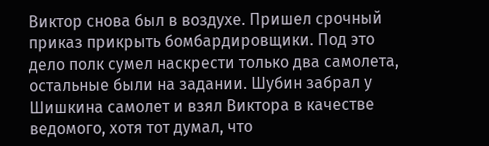Виктор снова был в воздухе. Пришел срочный приказ прикрыть бомбардировщики. Под это дело полк сумел наскрести только два самолета, остальные были на задании. Шубин забрал у Шишкина самолет и взял Виктора в качестве ведомого, хотя тот думал, что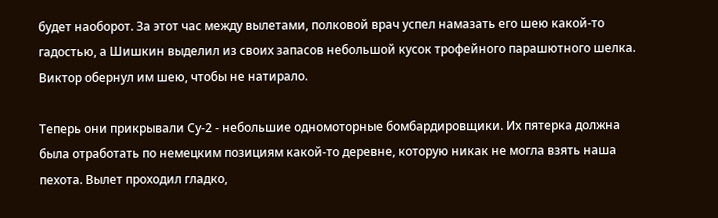будет наоборот. За этот час между вылетами, полковой врач успел намазать его шею какой-то гадостью, а Шишкин выделил из своих запасов небольшой кусок трофейного парашютного шелка. Виктор обернул им шею, чтобы не натирало.

Теперь они прикрывали Су-2 - небольшие одномоторные бомбардировщики. Их пятерка должна была отработать по немецким позициям какой-то деревне, которую никак не могла взять наша пехота. Вылет проходил гладко,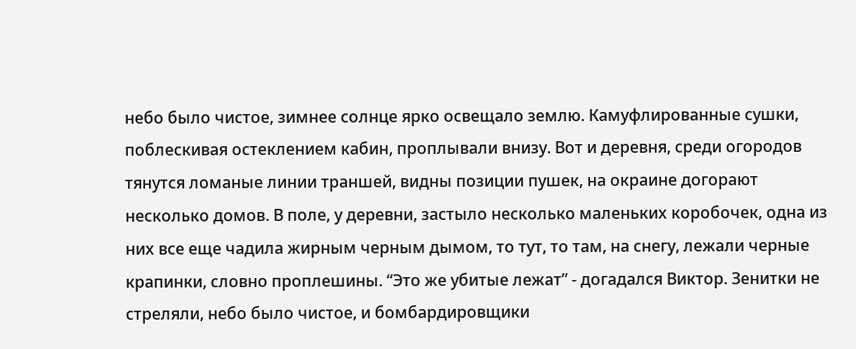небо было чистое, зимнее солнце ярко освещало землю. Камуфлированные сушки, поблескивая остеклением кабин, проплывали внизу. Вот и деревня, среди огородов тянутся ломаные линии траншей, видны позиции пушек, на окраине догорают несколько домов. В поле, у деревни, застыло несколько маленьких коробочек, одна из них все еще чадила жирным черным дымом, то тут, то там, на снегу, лежали черные крапинки, словно проплешины. “Это же убитые лежат” - догадался Виктор. Зенитки не стреляли, небо было чистое, и бомбардировщики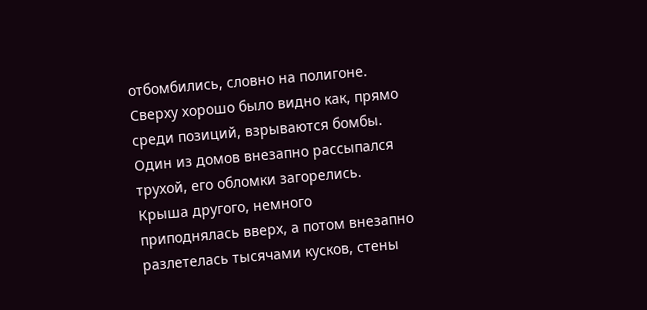отбомбились, словно на полигоне. Сверху хорошо было видно как, прямо среди позиций, взрываются бомбы. Один из домов внезапно рассыпался трухой, его обломки загорелись. Крыша другого, немного приподнялась вверх, а потом внезапно разлетелась тысячами кусков, стены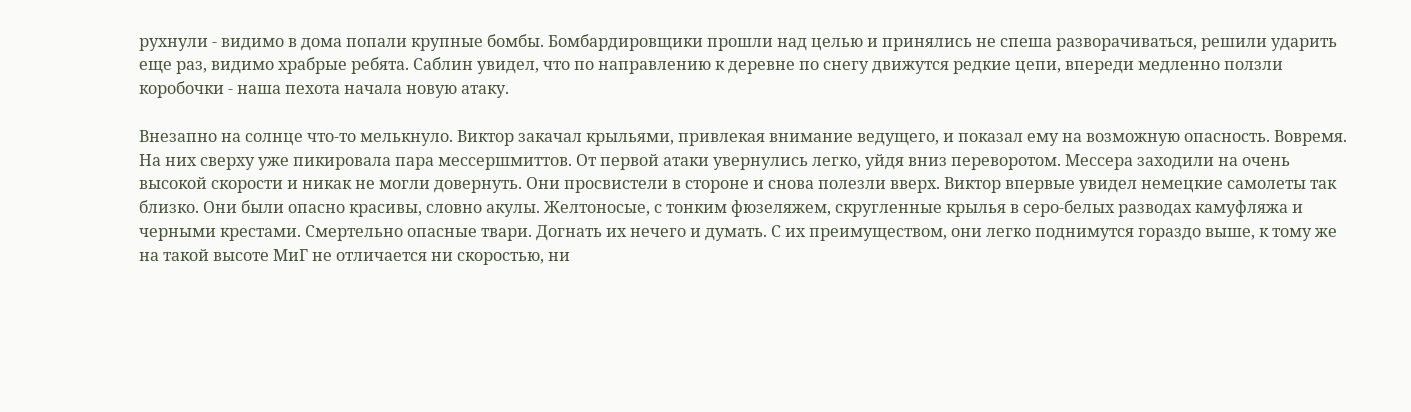рухнули - видимо в дома попали крупные бомбы. Бомбардировщики прошли над целью и принялись не спеша разворачиваться, решили ударить еще раз, видимо храбрые ребята. Саблин увидел, что по направлению к деревне по снегу движутся редкие цепи, впереди медленно ползли коробочки - наша пехота начала новую атаку.

Внезапно на солнце что-то мелькнуло. Виктор закачал крыльями, привлекая внимание ведущего, и показал ему на возможную опасность. Вовремя. На них сверху уже пикировала пара мессершмиттов. От первой атаки увернулись легко, уйдя вниз переворотом. Мессера заходили на очень высокой скорости и никак не могли довернуть. Они просвистели в стороне и снова полезли вверх. Виктор впервые увидел немецкие самолеты так близко. Они были опасно красивы, словно акулы. Желтоносые, с тонким фюзеляжем, скругленные крылья в серо-белых разводах камуфляжа и черными крестами. Смертельно опасные твари. Догнать их нечего и думать. С их преимуществом, они легко поднимутся гораздо выше, к тому же на такой высоте МиГ не отличается ни скоростью, ни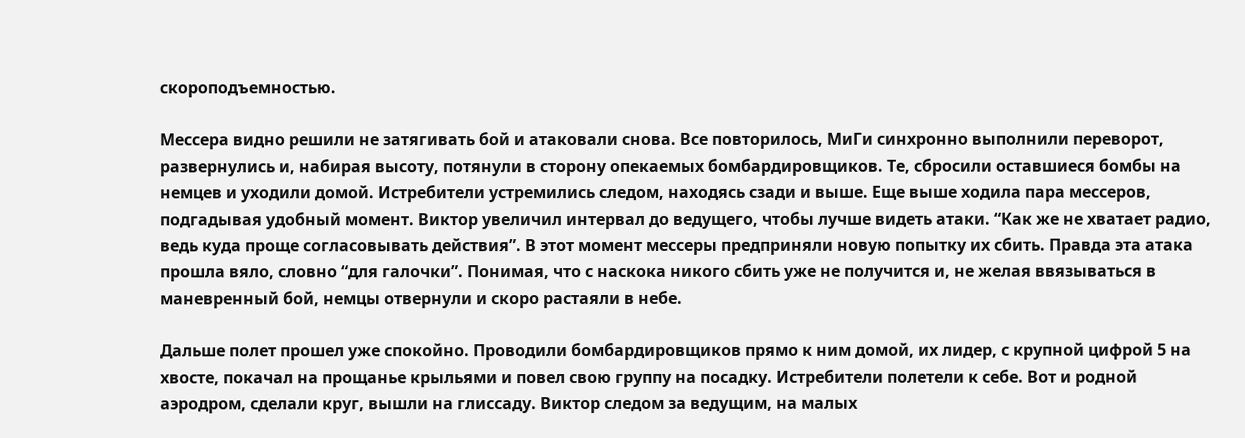скороподъемностью.

Мессера видно решили не затягивать бой и атаковали снова. Все повторилось, МиГи синхронно выполнили переворот, развернулись и, набирая высоту, потянули в сторону опекаемых бомбардировщиков. Те, сбросили оставшиеся бомбы на немцев и уходили домой. Истребители устремились следом, находясь сзади и выше. Еще выше ходила пара мессеров, подгадывая удобный момент. Виктор увеличил интервал до ведущего, чтобы лучше видеть атаки. “Как же не хватает радио, ведь куда проще согласовывать действия”. В этот момент мессеры предприняли новую попытку их сбить. Правда эта атака прошла вяло, словно “для галочки”. Понимая, что с наскока никого сбить уже не получится и, не желая ввязываться в маневренный бой, немцы отвернули и скоро растаяли в небе.

Дальше полет прошел уже спокойно. Проводили бомбардировщиков прямо к ним домой, их лидер, с крупной цифрой 5 на хвосте, покачал на прощанье крыльями и повел свою группу на посадку. Истребители полетели к себе. Вот и родной аэродром, сделали круг, вышли на глиссаду. Виктор следом за ведущим, на малых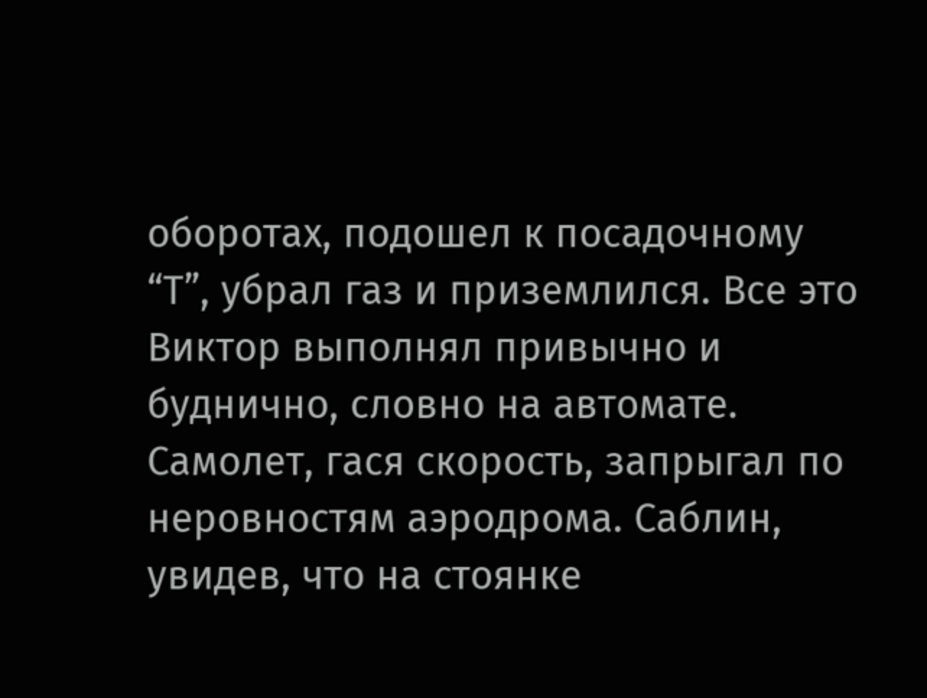оборотах, подошел к посадочному “Т”, убрал газ и приземлился. Все это Виктор выполнял привычно и буднично, словно на автомате. Самолет, гася скорость, запрыгал по неровностям аэродрома. Саблин, увидев, что на стоянке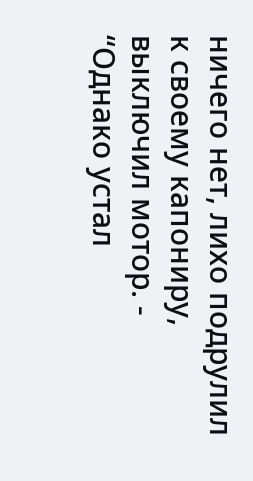ничего нет, лихо подрулил к своему капониру, выключил мотор. - “Однако устал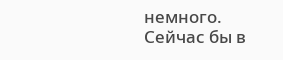немного. Сейчас бы в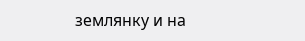землянку и на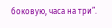боковую, часа на три”.